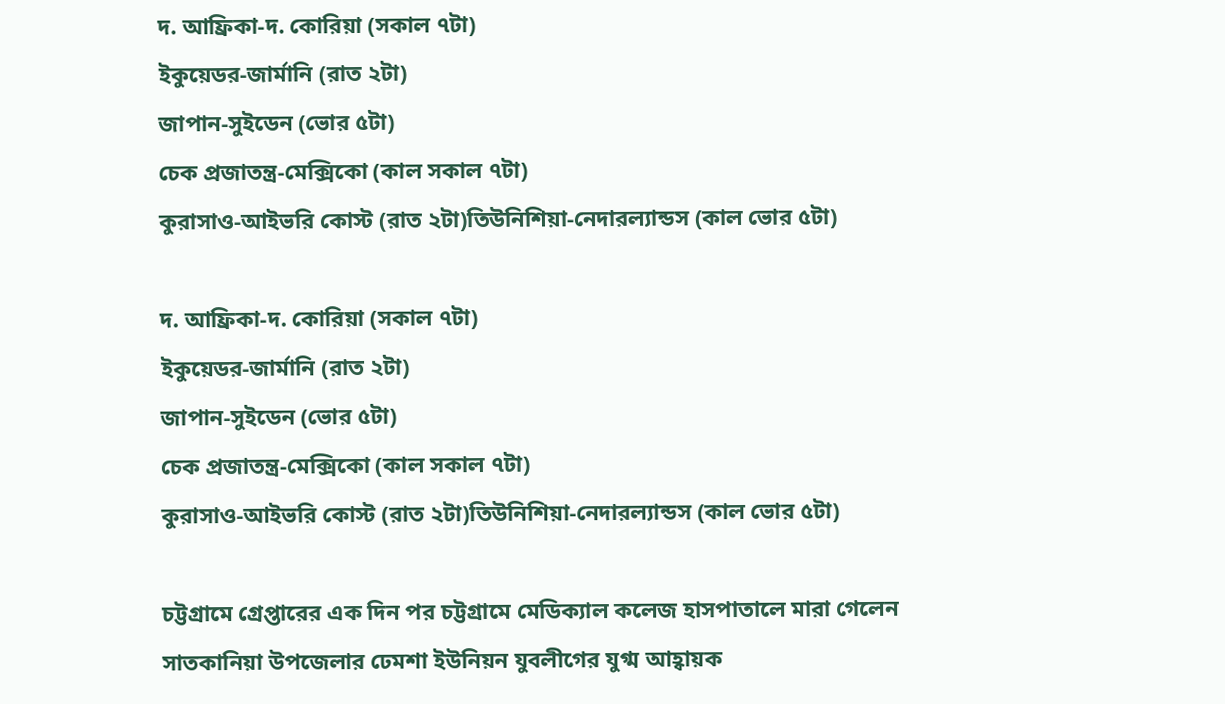দ. আফ্রিকা-দ. কোরিয়া (সকাল ৭টা)
ইকুয়েডর-জার্মানি (রাত ২টা)
জাপান-সুইডেন (ভোর ৫টা)
চেক প্রজাতন্ত্র-মেক্সিকো (কাল সকাল ৭টা)
কুরাসাও-আইভরি কোস্ট (রাত ২টা)তিউনিশিয়া-নেদারল্যান্ডস (কাল ভোর ৫টা)

দ. আফ্রিকা-দ. কোরিয়া (সকাল ৭টা)
ইকুয়েডর-জার্মানি (রাত ২টা)
জাপান-সুইডেন (ভোর ৫টা)
চেক প্রজাতন্ত্র-মেক্সিকো (কাল সকাল ৭টা)
কুরাসাও-আইভরি কোস্ট (রাত ২টা)তিউনিশিয়া-নেদারল্যান্ডস (কাল ভোর ৫টা)

চট্টগ্রামে গ্রেপ্তারের এক দিন পর চট্টগ্রামে মেডিক্যাল কলেজ হাসপাতালে মারা গেলেন সাতকানিয়া উপজেলার ঢেমশা ইউনিয়ন যুবলীগের যুগ্ম আহ্বায়ক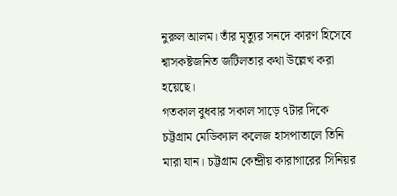নুরুল আলম। তাঁর মৃত্যুর সনদে কারণ হিসেবে শ্বাসকষ্টজনিত জটিলতার কথা উল্লেখ করা হয়েছে।
গতকাল বুধবার সকাল সাড়ে ৭টার দিকে চট্টগ্রাম মেডিক্যাল কলেজ হাসপাতালে তিনি মারা যান। চট্টগ্রাম কেন্দ্রীয় কারাগারের সিনিয়র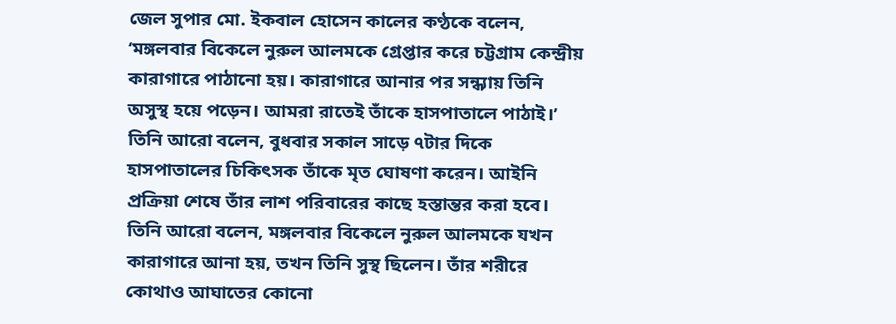জেল সুপার মো. ইকবাল হোসেন কালের কণ্ঠকে বলেন, ‘মঙ্গলবার বিকেলে নুরুল আলমকে গ্রেপ্তার করে চট্টগ্রাম কেন্দ্রীয় কারাগারে পাঠানো হয়। কারাগারে আনার পর সন্ধ্যায় তিনি অসুস্থ হয়ে পড়েন। আমরা রাতেই তাঁকে হাসপাতালে পাঠাই।’ তিনি আরো বলেন, বুধবার সকাল সাড়ে ৭টার দিকে হাসপাতালের চিকিৎসক তাঁকে মৃত ঘোষণা করেন। আইনি প্রক্রিয়া শেষে তাঁর লাশ পরিবারের কাছে হস্তান্তর করা হবে। তিনি আরো বলেন, মঙ্গলবার বিকেলে নুরুল আলমকে যখন কারাগারে আনা হয়, তখন তিনি সুস্থ ছিলেন। তাঁর শরীরে কোথাও আঘাতের কোনো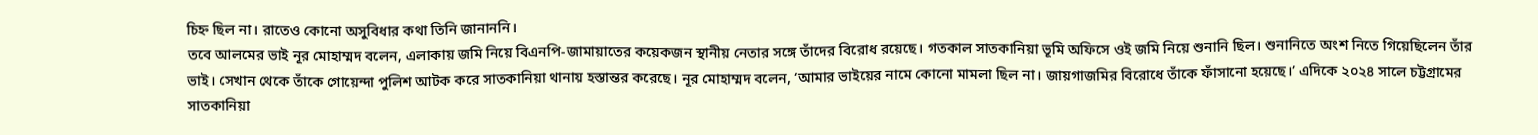চিহ্ন ছিল না। রাতেও কোনো অসুবিধার কথা তিনি জানাননি।
তবে আলমের ভাই নূর মোহাম্মদ বলেন, এলাকায় জমি নিয়ে বিএনপি-জামায়াতের কয়েকজন স্থানীয় নেতার সঙ্গে তাঁদের বিরোধ রয়েছে। গতকাল সাতকানিয়া ভূমি অফিসে ওই জমি নিয়ে শুনানি ছিল। শুনানিতে অংশ নিতে গিয়েছিলেন তাঁর ভাই। সেখান থেকে তাঁকে গোয়েন্দা পুলিশ আটক করে সাতকানিয়া থানায় হস্তান্তর করেছে। নূর মোহাম্মদ বলেন, ‘আমার ভাইয়ের নামে কোনো মামলা ছিল না। জায়গাজমির বিরোধে তাঁকে ফাঁসানো হয়েছে।’ এদিকে ২০২৪ সালে চট্টগ্রামের সাতকানিয়া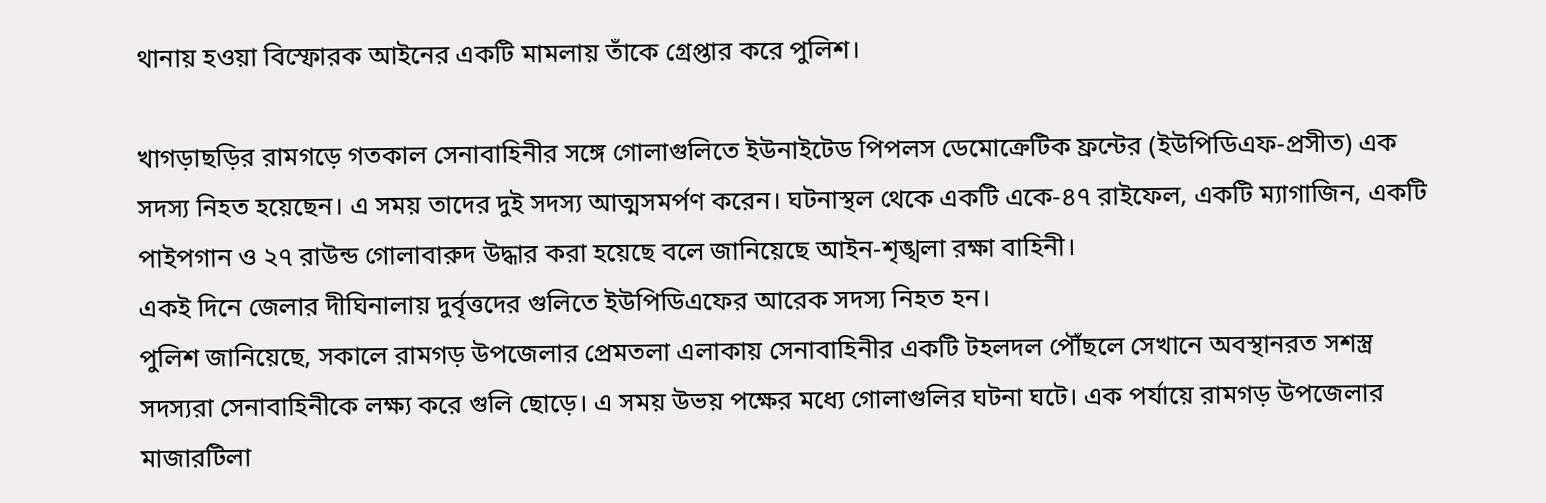থানায় হওয়া বিস্ফোরক আইনের একটি মামলায় তাঁকে গ্রেপ্তার করে পুলিশ।

খাগড়াছড়ির রামগড়ে গতকাল সেনাবাহিনীর সঙ্গে গোলাগুলিতে ইউনাইটেড পিপলস ডেমোক্রেটিক ফ্রন্টের (ইউপিডিএফ-প্রসীত) এক সদস্য নিহত হয়েছেন। এ সময় তাদের দুই সদস্য আত্মসমর্পণ করেন। ঘটনাস্থল থেকে একটি একে-৪৭ রাইফেল, একটি ম্যাগাজিন, একটি পাইপগান ও ২৭ রাউন্ড গোলাবারুদ উদ্ধার করা হয়েছে বলে জানিয়েছে আইন-শৃঙ্খলা রক্ষা বাহিনী।
একই দিনে জেলার দীঘিনালায় দুর্বৃত্তদের গুলিতে ইউপিডিএফের আরেক সদস্য নিহত হন।
পুলিশ জানিয়েছে, সকালে রামগড় উপজেলার প্রেমতলা এলাকায় সেনাবাহিনীর একটি টহলদল পৌঁছলে সেখানে অবস্থানরত সশস্ত্র সদস্যরা সেনাবাহিনীকে লক্ষ্য করে গুলি ছোড়ে। এ সময় উভয় পক্ষের মধ্যে গোলাগুলির ঘটনা ঘটে। এক পর্যায়ে রামগড় উপজেলার মাজারটিলা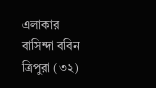এলাকার বাসিন্দা ববিন ত্রিপুরা (৩২)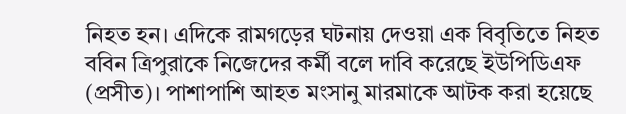নিহত হন। এদিকে রামগড়ের ঘটনায় দেওয়া এক বিবৃতিতে নিহত ববিন ত্রিপুরাকে নিজেদের কর্মী বলে দাবি করেছে ইউপিডিএফ (প্রসীত)। পাশাপাশি আহত মংসানু মারমাকে আটক করা হয়েছে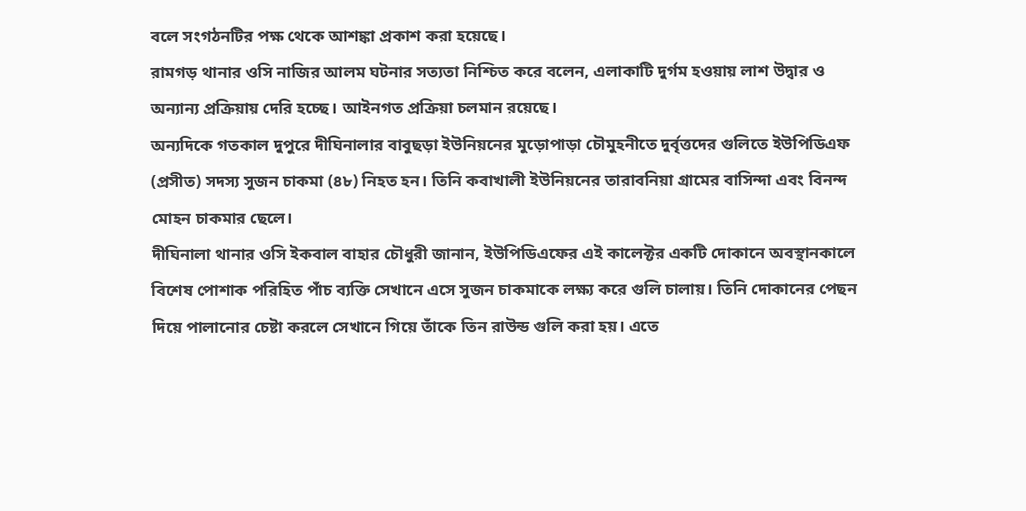বলে সংগঠনটির পক্ষ থেকে আশঙ্কা প্রকাশ করা হয়েছে।
রামগড় থানার ওসি নাজির আলম ঘটনার সত্যতা নিশ্চিত করে বলেন, এলাকাটি দুর্গম হওয়ায় লাশ উদ্বার ও অন্যান্য প্রক্রিয়ায় দেরি হচ্ছে। আইনগত প্রক্রিয়া চলমান রয়েছে।
অন্যদিকে গতকাল দুপুরে দীঘিনালার বাবুছড়া ইউনিয়নের মুড়োপাড়া চৌমুহনীতে দুর্বৃত্তদের গুলিতে ইউপিডিএফ (প্রসীত) সদস্য সুজন চাকমা (৪৮) নিহত হন। তিনি কবাখালী ইউনিয়নের তারাবনিয়া গ্রামের বাসিন্দা এবং বিনন্দ মোহন চাকমার ছেলে।
দীঘিনালা থানার ওসি ইকবাল বাহার চৌধুরী জানান, ইউপিডিএফের এই কালেক্টর একটি দোকানে অবস্থানকালে বিশেষ পোশাক পরিহিত পাঁচ ব্যক্তি সেখানে এসে সুজন চাকমাকে লক্ষ্য করে গুলি চালায়। তিনি দোকানের পেছন দিয়ে পালানোর চেষ্টা করলে সেখানে গিয়ে তাঁকে তিন রাউন্ড গুলি করা হয়। এতে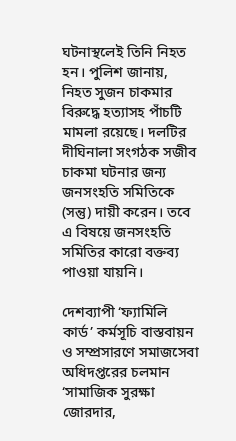ঘটনাস্থলেই তিনি নিহত হন। পুলিশ জানায়, নিহত সুজন চাকমার বিরুদ্ধে হত্যাসহ পাঁচটি মামলা রয়েছে। দলটির দীঘিনালা সংগঠক সজীব চাকমা ঘটনার জন্য জনসংহতি সমিতিকে (সন্তু) দায়ী করেন। তবে এ বিষয়ে জনসংহতি সমিতির কারো বক্তব্য পাওয়া যায়নি।

দেশব্যাপী ‘ফ্যামিলি কার্ড’ কর্মসূচি বাস্তবায়ন ও সম্প্রসারণে সমাজসেবা অধিদপ্তরের চলমান ‘সামাজিক সুরক্ষা জোরদার,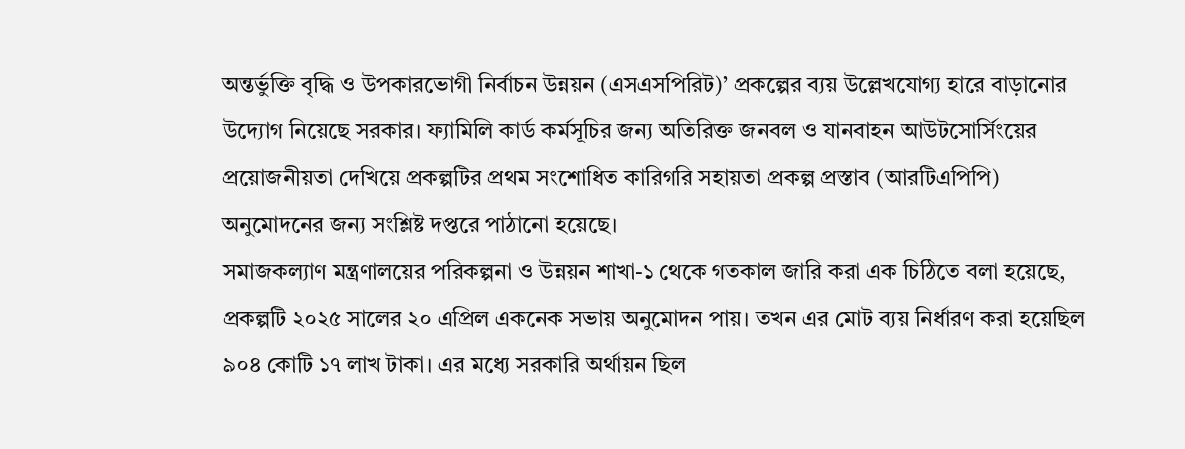অন্তর্ভুক্তি বৃদ্ধি ও উপকারভোগী নির্বাচন উন্নয়ন (এসএসপিরিট)’ প্রকল্পের ব্যয় উল্লেখযোগ্য হারে বাড়ানোর উদ্যোগ নিয়েছে সরকার। ফ্যামিলি কার্ড কর্মসূচির জন্য অতিরিক্ত জনবল ও যানবাহন আউটসোর্সিংয়ের প্রয়োজনীয়তা দেখিয়ে প্রকল্পটির প্রথম সংশোধিত কারিগরি সহায়তা প্রকল্প প্রস্তাব (আরটিএপিপি) অনুমোদনের জন্য সংশ্লিষ্ট দপ্তরে পাঠানো হয়েছে।
সমাজকল্যাণ মন্ত্রণালয়ের পরিকল্পনা ও উন্নয়ন শাখা-১ থেকে গতকাল জারি করা এক চিঠিতে বলা হয়েছে, প্রকল্পটি ২০২৫ সালের ২০ এপ্রিল একনেক সভায় অনুমোদন পায়। তখন এর মোট ব্যয় নির্ধারণ করা হয়েছিল ৯০৪ কোটি ১৭ লাখ টাকা। এর মধ্যে সরকারি অর্থায়ন ছিল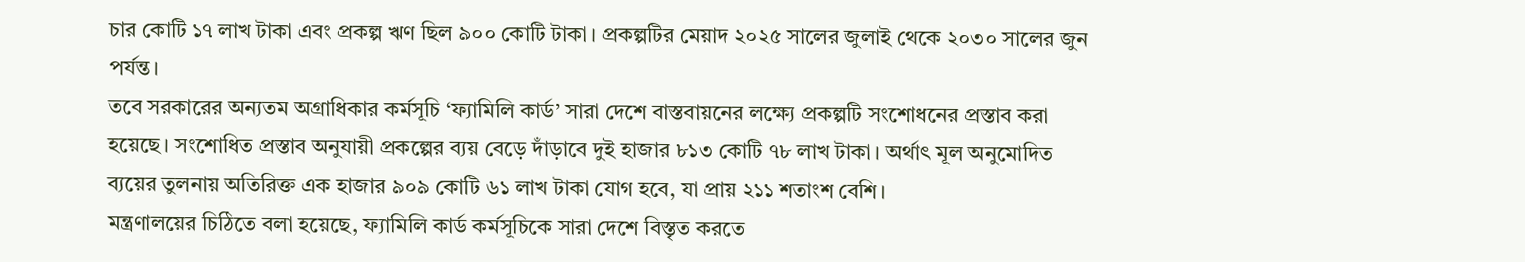চার কোটি ১৭ লাখ টাকা এবং প্রকল্প ঋণ ছিল ৯০০ কোটি টাকা। প্রকল্পটির মেয়াদ ২০২৫ সালের জুলাই থেকে ২০৩০ সালের জুন পর্যন্ত।
তবে সরকারের অন্যতম অগ্রাধিকার কর্মসূচি ‘ফ্যামিলি কার্ড’ সারা দেশে বাস্তবায়নের লক্ষ্যে প্রকল্পটি সংশোধনের প্রস্তাব করা হয়েছে। সংশোধিত প্রস্তাব অনুযায়ী প্রকল্পের ব্যয় বেড়ে দাঁড়াবে দুই হাজার ৮১৩ কোটি ৭৮ লাখ টাকা। অর্থাৎ মূল অনুমোদিত ব্যয়ের তুলনায় অতিরিক্ত এক হাজার ৯০৯ কোটি ৬১ লাখ টাকা যোগ হবে, যা প্রায় ২১১ শতাংশ বেশি।
মন্ত্রণালয়ের চিঠিতে বলা হয়েছে, ফ্যামিলি কার্ড কর্মসূচিকে সারা দেশে বিস্তৃত করতে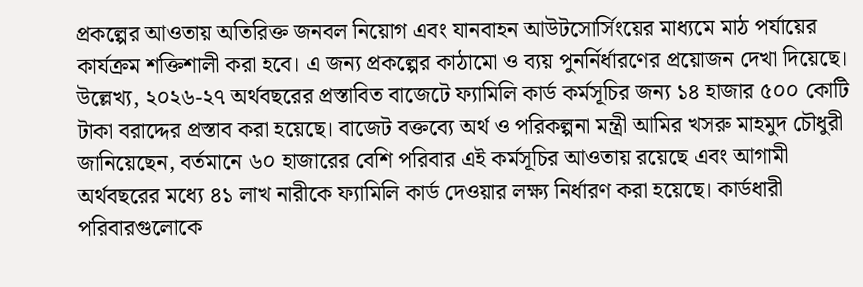প্রকল্পের আওতায় অতিরিক্ত জনবল নিয়োগ এবং যানবাহন আউটসোর্সিংয়ের মাধ্যমে মাঠ পর্যায়ের কার্যক্রম শক্তিশালী করা হবে। এ জন্য প্রকল্পের কাঠামো ও ব্যয় পুনর্নির্ধারণের প্রয়োজন দেখা দিয়েছে।
উল্লেখ্য, ২০২৬-২৭ অর্থবছরের প্রস্তাবিত বাজেটে ফ্যামিলি কার্ড কর্মসূচির জন্য ১৪ হাজার ৫০০ কোটি টাকা বরাদ্দের প্রস্তাব করা হয়েছে। বাজেট বক্তব্যে অর্থ ও পরিকল্পনা মন্ত্রী আমির খসরু মাহমুদ চৌধুরী জানিয়েছেন, বর্তমানে ৬০ হাজারের বেশি পরিবার এই কর্মসূচির আওতায় রয়েছে এবং আগামী অর্থবছরের মধ্যে ৪১ লাখ নারীকে ফ্যামিলি কার্ড দেওয়ার লক্ষ্য নির্ধারণ করা হয়েছে। কার্ডধারী পরিবারগুলোকে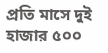প্রতি মাসে দুই হাজার ৫০০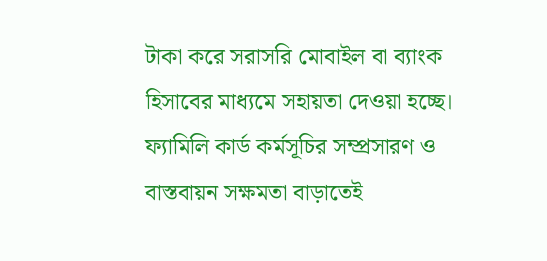টাকা করে সরাসরি মোবাইল বা ব্যাংক হিসাবের মাধ্যমে সহায়তা দেওয়া হচ্ছে।
ফ্যামিলি কার্ড কর্মসূচির সম্প্রসারণ ও বাস্তবায়ন সক্ষমতা বাড়াতেই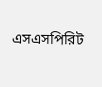এসএসপিরিট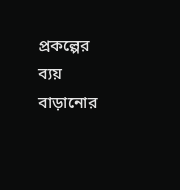প্রকল্পের ব্যয় বাড়ানোর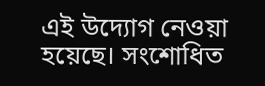এই উদ্যোগ নেওয়া হয়েছে। সংশোধিত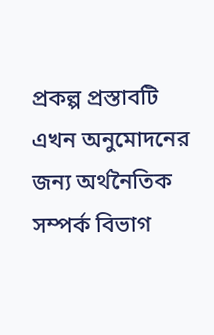প্রকল্প প্রস্তাবটি এখন অনুমোদনের জন্য অর্থনৈতিক সম্পর্ক বিভাগ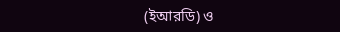(ইআরডি) ও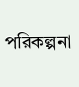পরিকল্পনা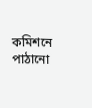কমিশনে পাঠানো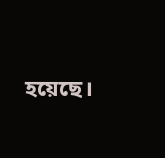হয়েছে।